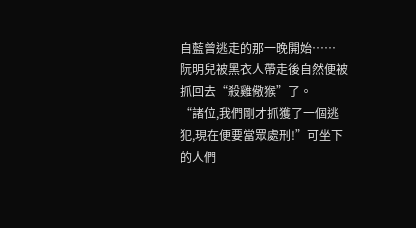自藍曾逃走的那一晚開始……
阮明兒被黑衣人帶走後自然便被抓回去“殺雞儆猴”了。
“諸位,我們剛才抓獲了一個逃犯,現在便要當眾處刑!”可坐下的人們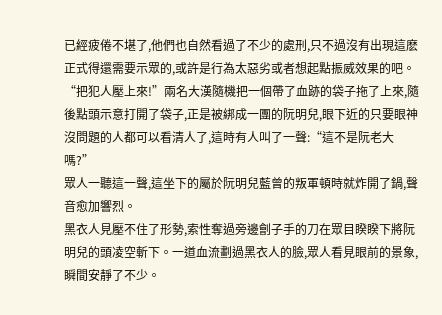已經疲倦不堪了,他們也自然看過了不少的處刑,只不過沒有出現這麽正式得還需要示眾的,或許是行為太惡劣或者想起點振威效果的吧。
“把犯人壓上來!”兩名大漢隨機把一個帶了血跡的袋子拖了上來,隨後點頭示意打開了袋子,正是被綁成一團的阮明兒,眼下近的只要眼神沒問題的人都可以看清人了,這時有人叫了一聲:“這不是阮老大嗎?”
眾人一聽這一聲,這坐下的屬於阮明兒藍曾的叛軍頓時就炸開了鍋,聲音愈加響烈。
黑衣人見壓不住了形勢,索性奪過旁邊劊子手的刀在眾目睽睽下將阮明兒的頭凌空斬下。一道血流劃過黑衣人的臉,眾人看見眼前的景象,瞬間安靜了不少。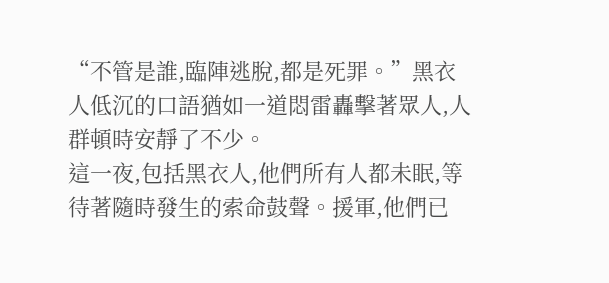“不管是誰,臨陣逃脫,都是死罪。”黑衣人低沉的口語猶如一道悶雷轟擊著眾人,人群頓時安靜了不少。
這一夜,包括黑衣人,他們所有人都未眠,等待著隨時發生的索命鼓聲。援軍,他們已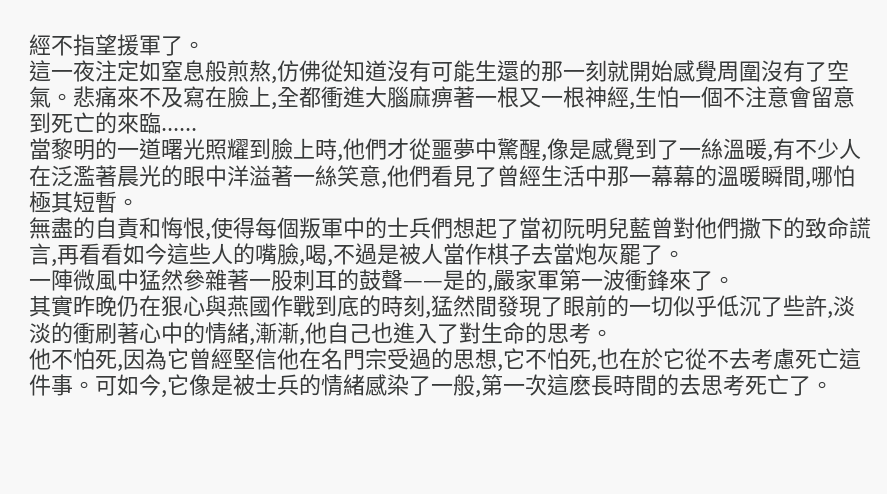經不指望援軍了。
這一夜注定如窒息般煎熬,仿佛從知道沒有可能生還的那一刻就開始感覺周圍沒有了空氣。悲痛來不及寫在臉上,全都衝進大腦麻痹著一根又一根神經,生怕一個不注意會留意到死亡的來臨......
當黎明的一道曙光照耀到臉上時,他們才從噩夢中驚醒,像是感覺到了一絲溫暖,有不少人在泛濫著晨光的眼中洋溢著一絲笑意,他們看見了曾經生活中那一幕幕的溫暖瞬間,哪怕極其短暫。
無盡的自責和悔恨,使得每個叛軍中的士兵們想起了當初阮明兒藍曾對他們撒下的致命謊言,再看看如今這些人的嘴臉,喝,不過是被人當作棋子去當炮灰罷了。
一陣微風中猛然參雜著一股刺耳的鼓聲——是的,嚴家軍第一波衝鋒來了。
其實昨晚仍在狠心與燕國作戰到底的時刻,猛然間發現了眼前的一切似乎低沉了些許,淡淡的衝刷著心中的情緒,漸漸,他自己也進入了對生命的思考。
他不怕死,因為它曾經堅信他在名門宗受過的思想,它不怕死,也在於它從不去考慮死亡這件事。可如今,它像是被士兵的情緒感染了一般,第一次這麽長時間的去思考死亡了。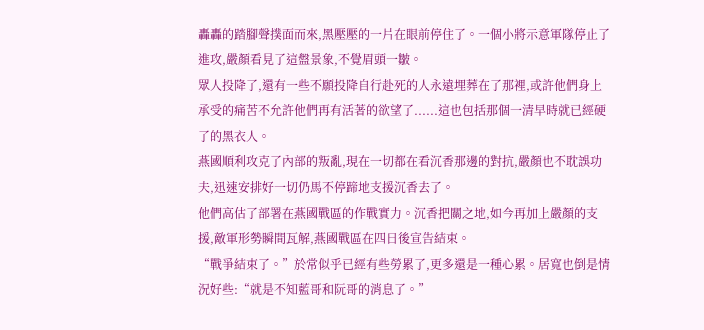轟轟的踏腳聲撲面而來,黑壓壓的一片在眼前停住了。一個小將示意軍隊停止了進攻,嚴顏看見了這盤景象,不覺眉頭一皺。
眾人投降了,還有一些不願投降自行赴死的人永遠埋葬在了那裡,或許他們身上承受的痛苦不允許他們再有活著的欲望了......這也包括那個一清早時就已經硬了的黑衣人。
燕國順利攻克了內部的叛亂,現在一切都在看沉香那邊的對抗,嚴顏也不耽誤功夫,迅速安排好一切仍馬不停蹄地支援沉香去了。
他們高估了部署在燕國戰區的作戰實力。沉香把關之地,如今再加上嚴顏的支援,敵軍形勢瞬間瓦解,燕國戰區在四日後宣告結束。
“戰爭結束了。”於常似乎已經有些勞累了,更多還是一種心累。居寬也倒是情況好些:“就是不知藍哥和阮哥的消息了。”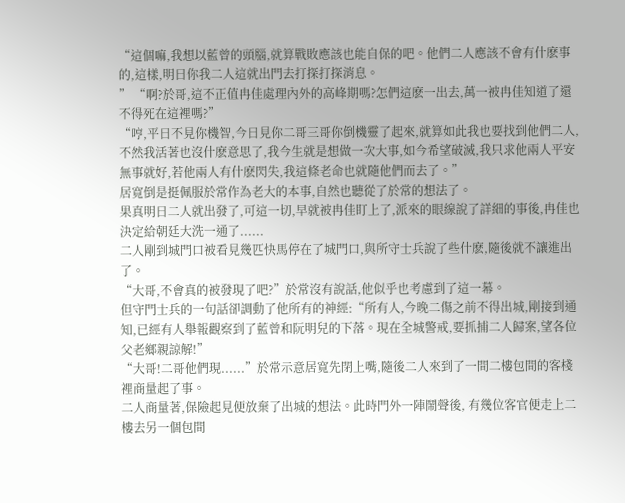“這個嘛,我想以藍曾的頭腦,就算戰敗應該也能自保的吧。他們二人應該不會有什麽事的,這樣,明日你我二人這就出門去打探打探消息。
” “啊?於哥,這不正值冉佳處理內外的高峰期嗎?怎們這麽一出去,萬一被冉佳知道了還不得死在這裡嗎?”
“哼,平日不見你機智,今日見你二哥三哥你倒機靈了起來,就算如此我也要找到他們二人,不然我活著也沒什麽意思了,我今生就是想做一次大事,如今希望破滅,我只求他兩人平安無事就好,若他兩人有什麽閃失,我這條老命也就隨他們而去了。”
居寬倒是挺佩服於常作為老大的本事,自然也聽從了於常的想法了。
果真明日二人就出發了,可這一切,早就被冉佳盯上了,派來的眼線說了詳細的事後,冉佳也決定給朝廷大洗一通了......
二人剛到城門口被看見幾匹快馬停在了城門口,與所守士兵說了些什麽,隨後就不讓進出了。
“大哥,不會真的被發現了吧?”於常沒有說話,他似乎也考慮到了這一幕。
但守門士兵的一句話卻調動了他所有的神經:“所有人,今晚二傷之前不得出城,剛接到通知,已經有人舉報觀察到了藍曾和阮明兒的下落。現在全城警戒,要抓捕二人歸案,望各位父老鄉親諒解!”
“大哥!二哥他們現......”於常示意居寬先閉上嘴,隨後二人來到了一間二樓包間的客棧裡商量起了事。
二人商量著,保險起見便放棄了出城的想法。此時門外一陣鬧聲後, 有幾位客官便走上二樓去另一個包間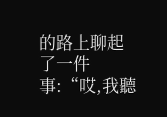的路上聊起了一件事:“哎,我聽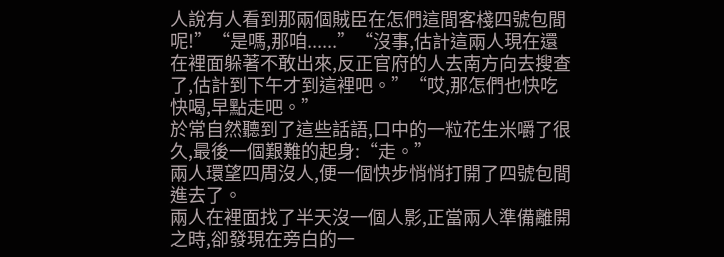人說有人看到那兩個賊臣在怎們這間客棧四號包間呢!”“是嗎,那咱......”“沒事,估計這兩人現在還在裡面躲著不敢出來,反正官府的人去南方向去搜查了,估計到下午才到這裡吧。”“哎,那怎們也快吃快喝,早點走吧。”
於常自然聽到了這些話語,口中的一粒花生米嚼了很久,最後一個艱難的起身:“走。”
兩人環望四周沒人,便一個快步悄悄打開了四號包間進去了。
兩人在裡面找了半天沒一個人影,正當兩人準備離開之時,卻發現在旁白的一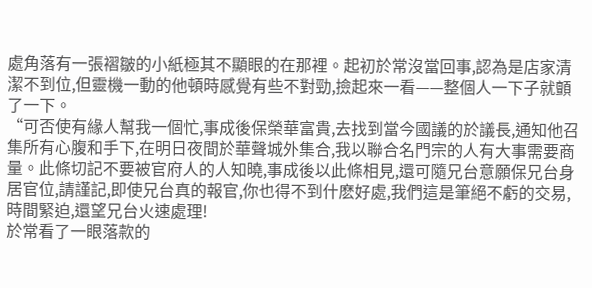處角落有一張褶皺的小紙極其不顯眼的在那裡。起初於常沒當回事,認為是店家清潔不到位,但靈機一動的他頓時感覺有些不對勁,撿起來一看——整個人一下子就顫了一下。
“可否使有緣人幫我一個忙,事成後保榮華富貴,去找到當今國議的於議長,通知他召集所有心腹和手下,在明日夜間於華聲城外集合,我以聯合名門宗的人有大事需要商量。此條切記不要被官府人的人知曉,事成後以此條相見,還可隨兄台意願保兄台身居官位,請謹記,即使兄台真的報官,你也得不到什麽好處,我們這是筆絕不虧的交易,時間緊迫,還望兄台火速處理!
於常看了一眼落款的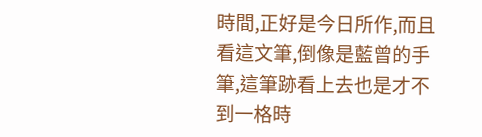時間,正好是今日所作,而且看這文筆,倒像是藍曾的手筆,這筆跡看上去也是才不到一格時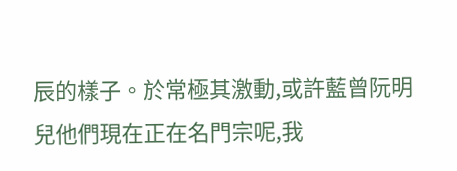辰的樣子。於常極其激動,或許藍曾阮明兒他們現在正在名門宗呢,我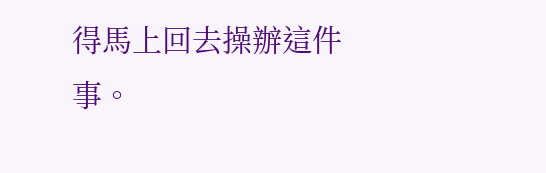得馬上回去操辦這件事。